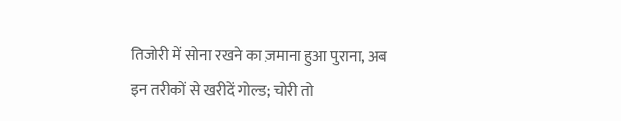तिजोरी में सोना रखने का ज़माना हुआ पुराना, अब इन तरीकों से खरीदें गोल्ड; चोरी तो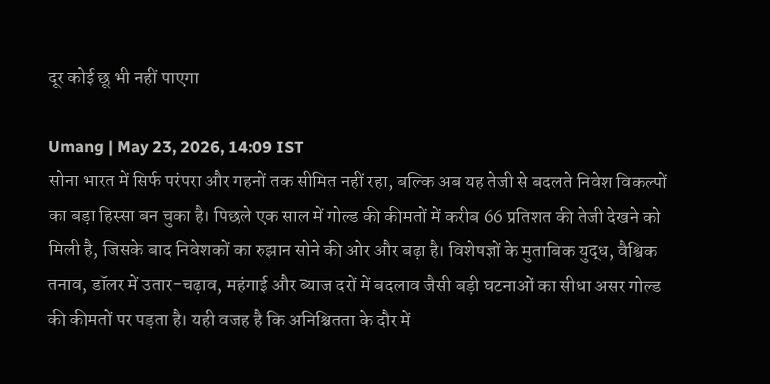दूर कोई छू भी नहीं पाएगा

Umang | May 23, 2026, 14:09 IST
सोना भारत में सिर्फ परंपरा और गहनों तक सीमित नहीं रहा, बल्कि अब यह तेजी से बदलते निवेश विकल्पों का बड़ा हिस्सा बन चुका है। पिछले एक साल में गोल्ड की कीमतों में करीब 66 प्रतिशत की तेजी देखने को मिली है, जिसके बाद निवेशकों का रुझान सोने की ओर और बढ़ा है। विशेषज्ञों के मुताबिक युद्ध, वैश्विक तनाव, डॉलर में उतार-चढ़ाव, महंगाई और ब्याज दरों में बदलाव जैसी बड़ी घटनाओं का सीधा असर गोल्ड की कीमतों पर पड़ता है। यही वजह है कि अनिश्चितता के दौर में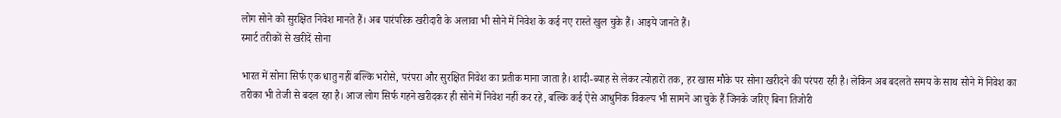लोग सोने को सुरक्षित निवेश मानते हैं। अब पारंपरिक खरीदारी के अलावा भी सोने में निवेश के कई नए रास्ते खुल चुके हैं। आइये जानते हैं।
स्मार्ट तरीकों से खरीदें सोना

भारत में सोना सिर्फ एक धातु नहीं बल्कि भरोसे, परंपरा और सुरक्षित निवेश का प्रतीक माना जाता है। शादी-ब्याह से लेकर त्योहारों तक, हर खास मौके पर सोना खरीदने की परंपरा रही है। लेकिन अब बदलते समय के साथ सोने में निवेश का तरीका भी तेजी से बदल रहा है। आज लोग सिर्फ गहने खरीदकर ही सोने में निवेश नहीं कर रहे, बल्कि कई ऐसे आधुनिक विकल्प भी सामने आ चुके हैं जिनके जरिए बिना तिजोरी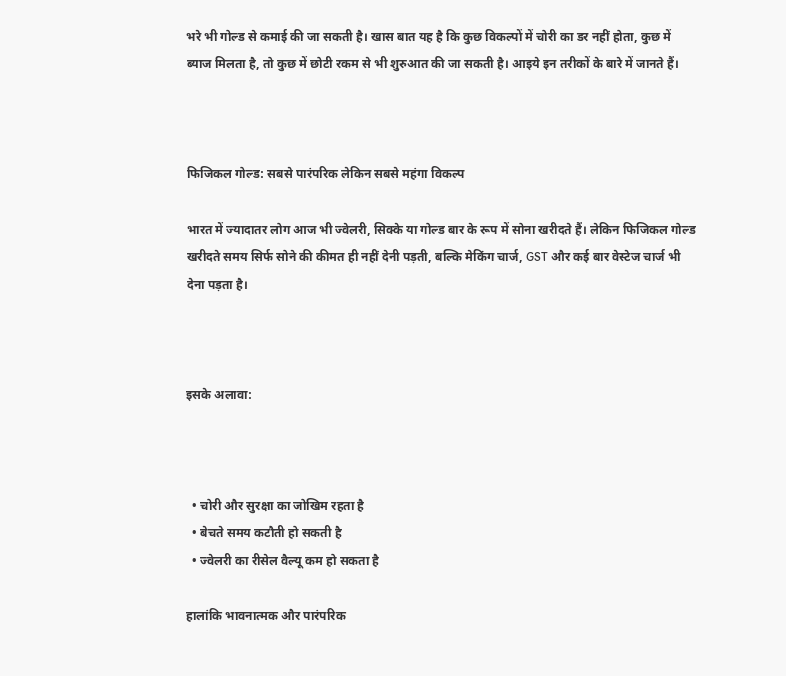भरे भी गोल्ड से कमाई की जा सकती है। खास बात यह है कि कुछ विकल्पों में चोरी का डर नहीं होता, कुछ में ब्याज मिलता है, तो कुछ में छोटी रकम से भी शुरुआत की जा सकती है। आइये इन तरीकों के बारे में जानते हैं।



फिजिकल गोल्ड: सबसे पारंपरिक लेकिन सबसे महंगा विकल्प

भारत में ज्यादातर लोग आज भी ज्वेलरी, सिक्के या गोल्ड बार के रूप में सोना खरीदते हैं। लेकिन फिजिकल गोल्ड खरीदते समय सिर्फ सोने की कीमत ही नहीं देनी पड़ती, बल्कि मेकिंग चार्ज, GST और कई बार वेस्टेज चार्ज भी देना पड़ता है।



इसके अलावा:



  • चोरी और सुरक्षा का जोखिम रहता है
  • बेचते समय कटौती हो सकती है
  • ज्वेलरी का रीसेल वैल्यू कम हो सकता है

हालांकि भावनात्मक और पारंपरिक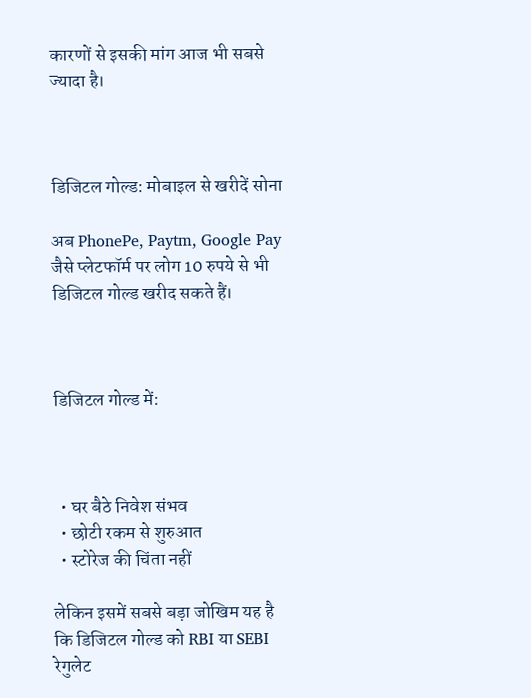कारणों से इसकी मांग आज भी सबसे ज्यादा है।



डिजिटल गोल्ड: मोबाइल से खरीदें सोना

अब PhonePe, Paytm, Google Pay जैसे प्लेटफॉर्म पर लोग 10 रुपये से भी डिजिटल गोल्ड खरीद सकते हैं।



डिजिटल गोल्ड में:



  • घर बैठे निवेश संभव
  • छोटी रकम से शुरुआत
  • स्टोरेज की चिंता नहीं

लेकिन इसमें सबसे बड़ा जोखिम यह है कि डिजिटल गोल्ड को RBI या SEBI रेगुलेट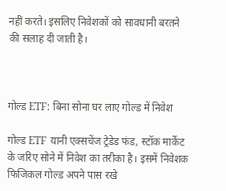नहीं करते। इसलिए निवेशकों को सावधानी बरतने की सलाह दी जाती है।



गोल्ड ETF: बिना सोना घर लाए गोल्ड में निवेश

गोल्ड ETF यानी एक्सचेंज ट्रेडेड फंड, स्टॉक मार्केट के जरिए सोने में निवेश का तरीका है। इसमें निवेशक फिजिकल गोल्ड अपने पास रखे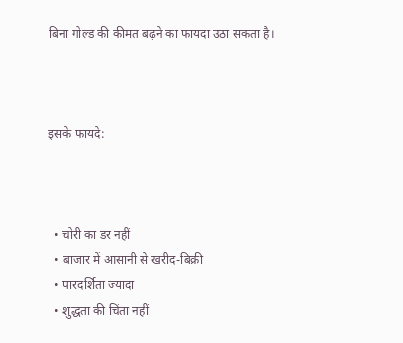बिना गोल्ड की कीमत बढ़ने का फायदा उठा सकता है।



इसके फायदे:



  • चोरी का डर नहीं
  • बाजार में आसानी से खरीद-बिक्री
  • पारदर्शिता ज्यादा
  • शुद्धता की चिंता नहीं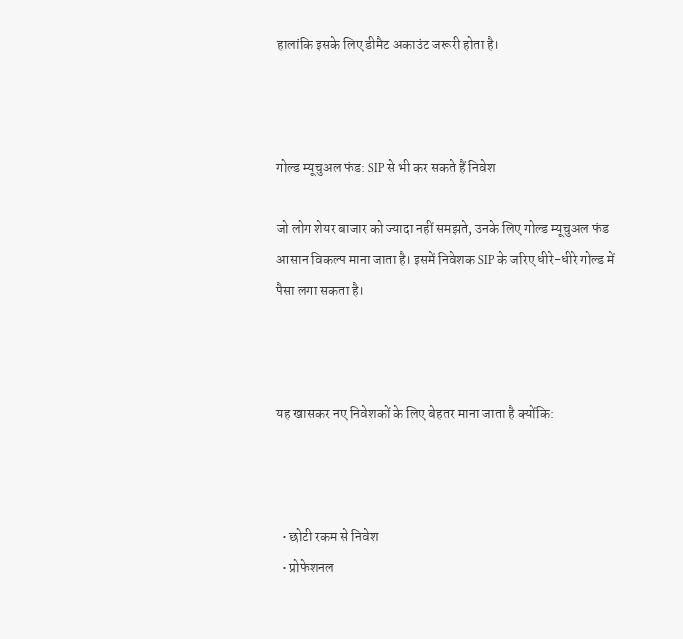हालांकि इसके लिए डीमैट अकाउंट जरूरी होता है।



गोल्ड म्यूचुअल फंड: SIP से भी कर सकते हैं निवेश

जो लोग शेयर बाजार को ज्यादा नहीं समझते, उनके लिए गोल्ड म्यूचुअल फंड आसान विकल्प माना जाता है। इसमें निवेशक SIP के जरिए धीरे-धीरे गोल्ड में पैसा लगा सकता है।



यह खासकर नए निवेशकों के लिए बेहतर माना जाता है क्योंकि:



  • छोटी रकम से निवेश
  • प्रोफेशनल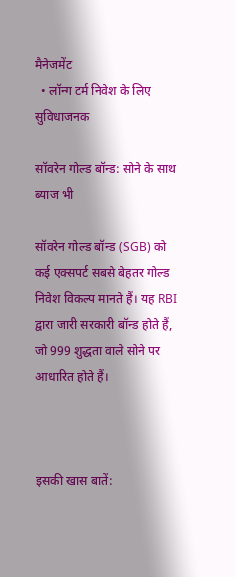मैनेजमेंट
  • लॉन्ग टर्म निवेश के लिए सुविधाजनक

सॉवरेन गोल्ड बॉन्ड: सोने के साथ ब्याज भी

सॉवरेन गोल्ड बॉन्ड (SGB) को कई एक्सपर्ट सबसे बेहतर गोल्ड निवेश विकल्प मानते हैं। यह RBI द्वारा जारी सरकारी बॉन्ड होते हैं, जो 999 शुद्धता वाले सोने पर आधारित होते हैं।



इसकी खास बातें: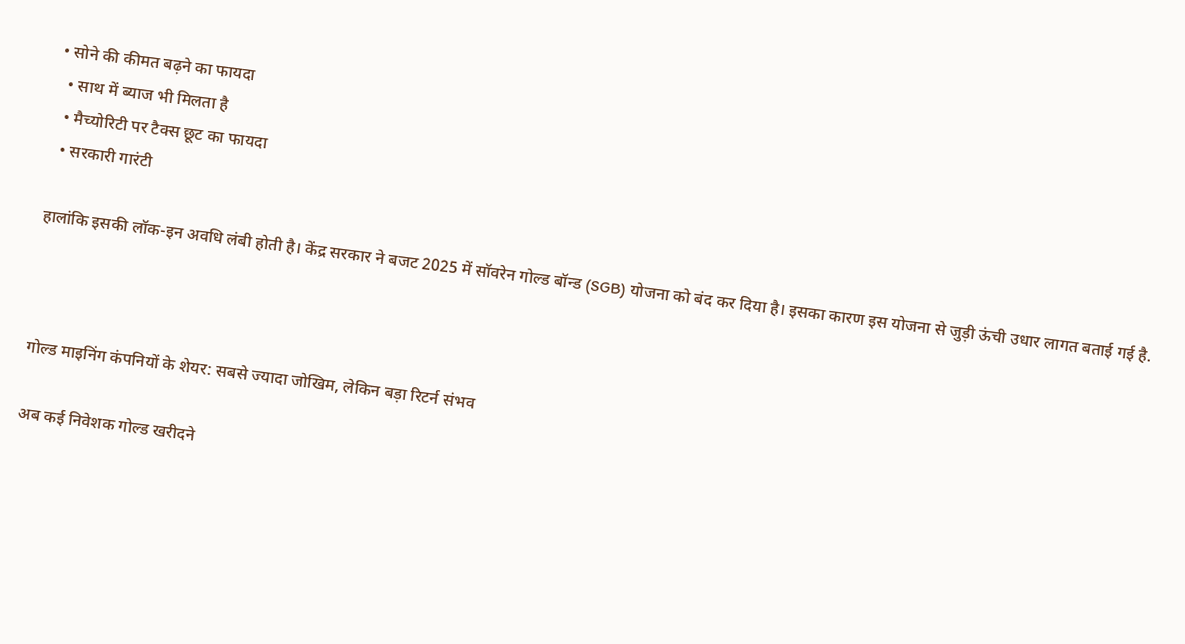• सोने की कीमत बढ़ने का फायदा
  • साथ में ब्याज भी मिलता है
  • मैच्योरिटी पर टैक्स छूट का फायदा
  • सरकारी गारंटी

हालांकि इसकी लॉक-इन अवधि लंबी होती है। केंद्र सरकार ने बजट 2025 में सॉवरेन गोल्ड बॉन्ड (SGB) योजना को बंद कर दिया है। इसका कारण इस योजना से जुड़ी ऊंची उधार लागत बताई गई है.



गोल्ड माइनिंग कंपनियों के शेयर: सबसे ज्यादा जोखिम, लेकिन बड़ा रिटर्न संभव

अब कई निवेशक गोल्ड खरीदने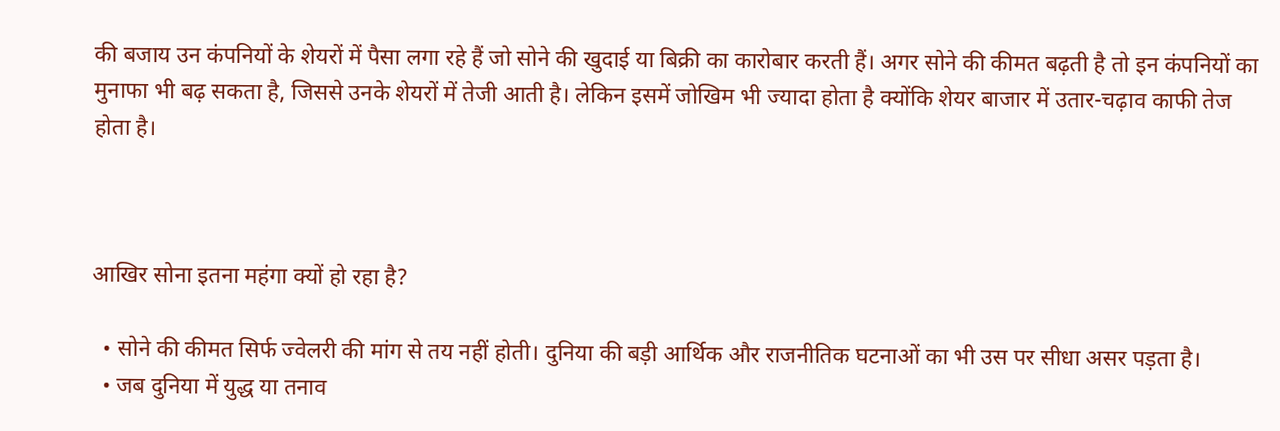की बजाय उन कंपनियों के शेयरों में पैसा लगा रहे हैं जो सोने की खुदाई या बिक्री का कारोबार करती हैं। अगर सोने की कीमत बढ़ती है तो इन कंपनियों का मुनाफा भी बढ़ सकता है, जिससे उनके शेयरों में तेजी आती है। लेकिन इसमें जोखिम भी ज्यादा होता है क्योंकि शेयर बाजार में उतार-चढ़ाव काफी तेज होता है।



आखिर सोना इतना महंगा क्यों हो रहा है?

  • सोने की कीमत सिर्फ ज्वेलरी की मांग से तय नहीं होती। दुनिया की बड़ी आर्थिक और राजनीतिक घटनाओं का भी उस पर सीधा असर पड़ता है।
  • जब दुनिया में युद्ध या तनाव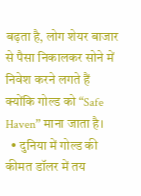बढ़ता है, लोग शेयर बाजार से पैसा निकालकर सोने में निवेश करने लगते हैं क्योंकि गोल्ड को “Safe Haven” माना जाता है।
  • दुनिया में गोल्ड की कीमत डॉलर में तय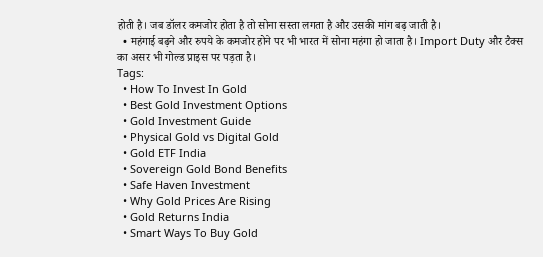होती है। जब डॉलर कमजोर होता है तो सोना सस्ता लगता है और उसकी मांग बढ़ जाती है।
  • महंगाई बढ़ने और रुपये के कमजोर होने पर भी भारत में सोना महंगा हो जाता है। Import Duty और टैक्स का असर भी गोल्ड प्राइस पर पड़ता है।
Tags:
  • How To Invest In Gold
  • Best Gold Investment Options
  • Gold Investment Guide
  • Physical Gold vs Digital Gold
  • Gold ETF India
  • Sovereign Gold Bond Benefits
  • Safe Haven Investment
  • Why Gold Prices Are Rising
  • Gold Returns India
  • Smart Ways To Buy Gold